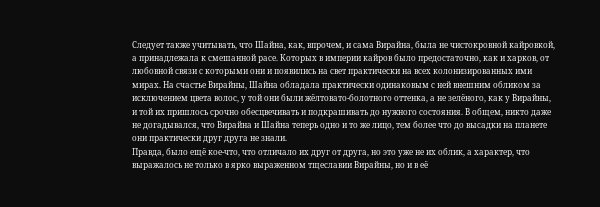Следует также учитывать, что Шайна, как, впрочем, и сама Вирайна, была не чистокровной кайровкой, а принадлежала к смешанной расе. Которых в империи кайров было предостаточно, как и харков, от любовной связи с которыми они и появились на свет практически на всех колонизированных ими мирах. На счастье Вирайны, Шайна обладала практически одинаковым с ней внешним обликом за исключением цвета волос, у той они были жёлтовато-болотного оттенка, а не зелёного, как у Вирайны, и той их пришлось срочно обесцвечивать и подкрашивать до нужного состояния. В общем, никто даже не догадывался, что Вирайна и Шайна теперь одно и то же лицо, тем более что до высадки на планете они практически друг друга не знали.
Правда, было ещё кое-что, что отличало их друг от друга, но это уже не их облик, а характер, что выражалось не только в ярко выраженном тщеславии Вирайны, но и в её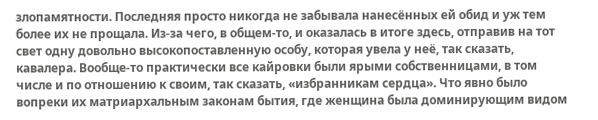злопамятности. Последняя просто никогда не забывала нанесённых ей обид и уж тем более их не прощала. Из-за чего, в общем-то, и оказалась в итоге здесь, отправив на тот свет одну довольно высокопоставленную особу, которая увела у неё, так сказать, кавалера. Вообще-то практически все кайровки были ярыми собственницами, в том числе и по отношению к своим, так сказать, «избранникам сердца». Что явно было вопреки их матриархальным законам бытия, где женщина была доминирующим видом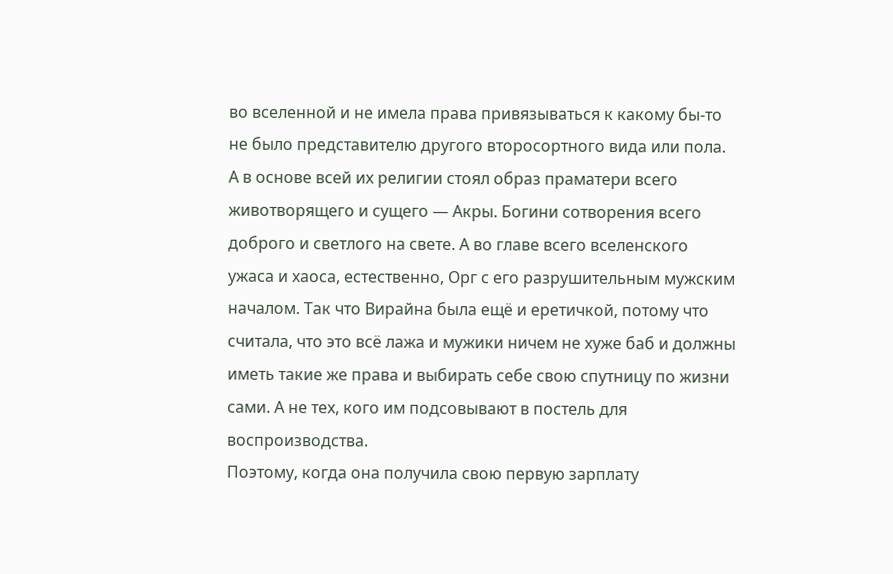во вселенной и не имела права привязываться к какому бы-то не было представителю другого второсортного вида или пола. А в основе всей их религии стоял образ праматери всего животворящего и сущего — Акры. Богини сотворения всего доброго и светлого на свете. А во главе всего вселенского ужаса и хаоса, естественно, Орг с его разрушительным мужским началом. Так что Вирайна была ещё и еретичкой, потому что считала, что это всё лажа и мужики ничем не хуже баб и должны иметь такие же права и выбирать себе свою спутницу по жизни сами. А не тех, кого им подсовывают в постель для воспроизводства.
Поэтому, когда она получила свою первую зарплату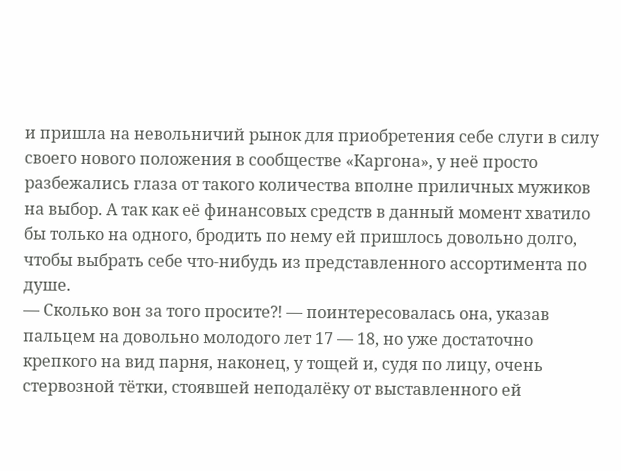и пришла на невольничий рынок для приобретения себе слуги в силу своего нового положения в сообществе «Каргона», у неё просто разбежались глаза от такого количества вполне приличных мужиков на выбор. А так как её финансовых средств в данный момент хватило бы только на одного, бродить по нему ей пришлось довольно долго, чтобы выбрать себе что-нибудь из представленного ассортимента по душе.
— Сколько вон за того просите⁈ — поинтересовалась она, указав пальцем на довольно молодого лет 17 — 18, но уже достаточно крепкого на вид парня, наконец, у тощей и, судя по лицу, очень стервозной тётки, стоявшей неподалёку от выставленного ей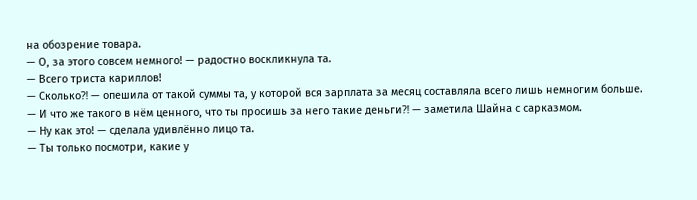на обозрение товара.
— О, за этого совсем немного! — радостно воскликнула та.
— Всего триста кариллов!
— Сколько⁈ — опешила от такой суммы та, у которой вся зарплата за месяц составляла всего лишь немногим больше.
— И что же такого в нём ценного, что ты просишь за него такие деньги⁈ — заметила Шайна с сарказмом.
— Ну как это! — сделала удивлённо лицо та.
— Ты только посмотри, какие у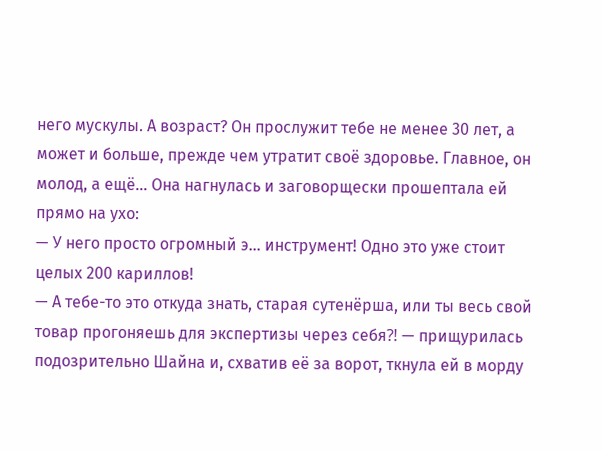него мускулы. А возраст? Он прослужит тебе не менее 30 лет, а может и больше, прежде чем утратит своё здоровье. Главное, он молод, а ещё… Она нагнулась и заговорщески прошептала ей прямо на ухо:
— У него просто огромный э… инструмент! Одно это уже стоит целых 200 кариллов!
— А тебе-то это откуда знать, старая сутенёрша, или ты весь свой товар прогоняешь для экспертизы через себя⁈ — прищурилась подозрительно Шайна и, схватив её за ворот, ткнула ей в морду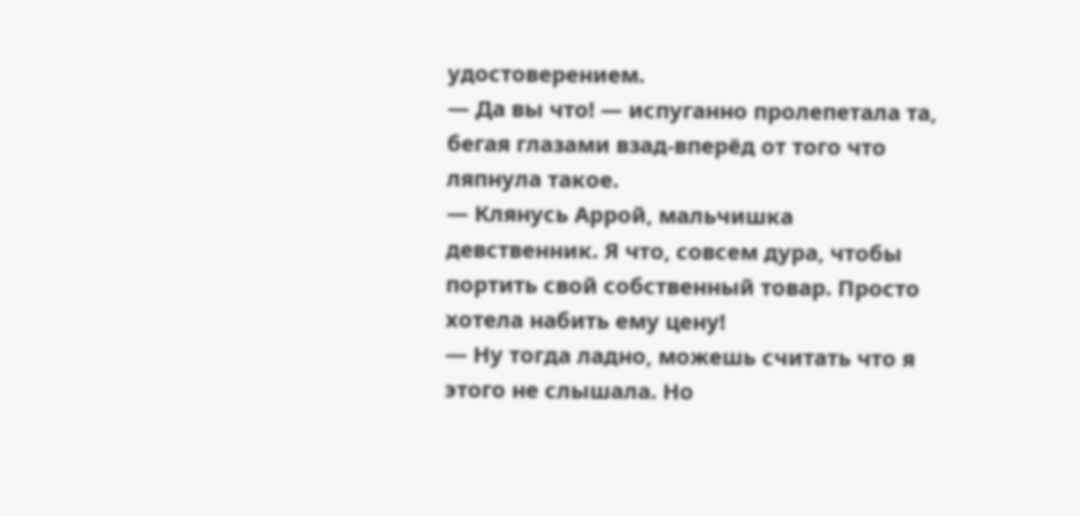удостоверением.
— Да вы что! — испуганно пролепетала та, бегая глазами взад-вперёд от того что ляпнула такое.
— Клянусь Аррой, мальчишка девственник. Я что, совсем дура, чтобы портить свой собственный товар. Просто хотела набить ему цену!
— Ну тогда ладно, можешь считать что я этого не слышала. Но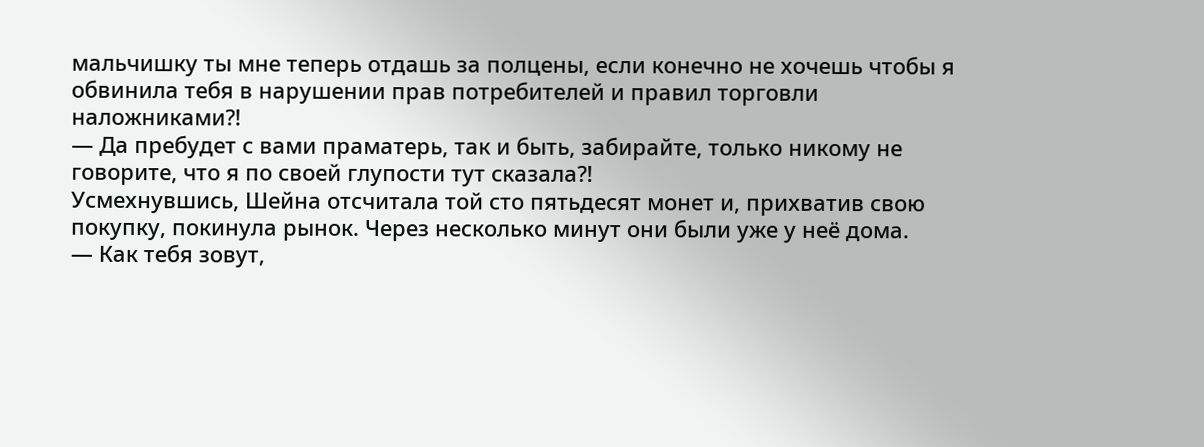мальчишку ты мне теперь отдашь за полцены, если конечно не хочешь чтобы я обвинила тебя в нарушении прав потребителей и правил торговли наложниками⁈
— Да пребудет с вами праматерь, так и быть, забирайте, только никому не говорите, что я по своей глупости тут сказала⁈
Усмехнувшись, Шейна отсчитала той сто пятьдесят монет и, прихватив свою покупку, покинула рынок. Через несколько минут они были уже у неё дома.
— Как тебя зовут,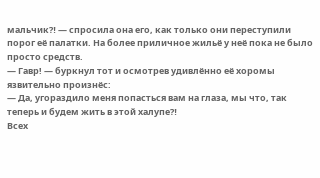мальчик⁈ — спросила она его, как только они переступили порог её палатки. На более приличное жильё у неё пока не было просто средств.
— Гавр! — буркнул тот и осмотрев удивлённо её хоромы язвительно произнёс:
— Да, угораздило меня попасться вам на глаза, мы что, так теперь и будем жить в этой халупе⁈
Всех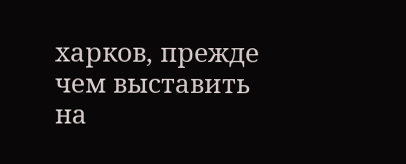харков, прежде чем выставить на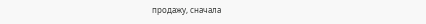продажу, сначала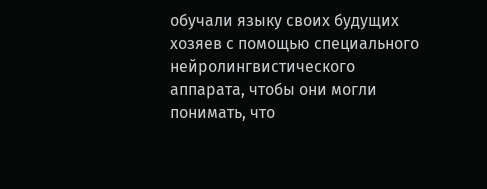обучали языку своих будущих хозяев с помощью специального нейролингвистического аппарата, чтобы они могли понимать, что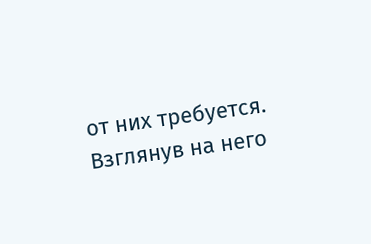от них требуется.
Взглянув на него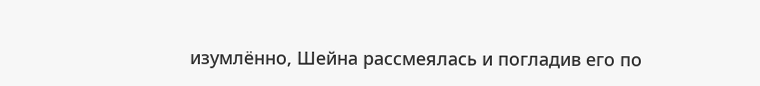изумлённо, Шейна рассмеялась и погладив его по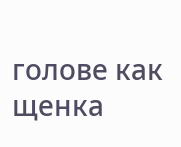голове как щенка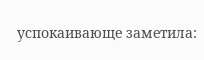успокаивающе заметила: